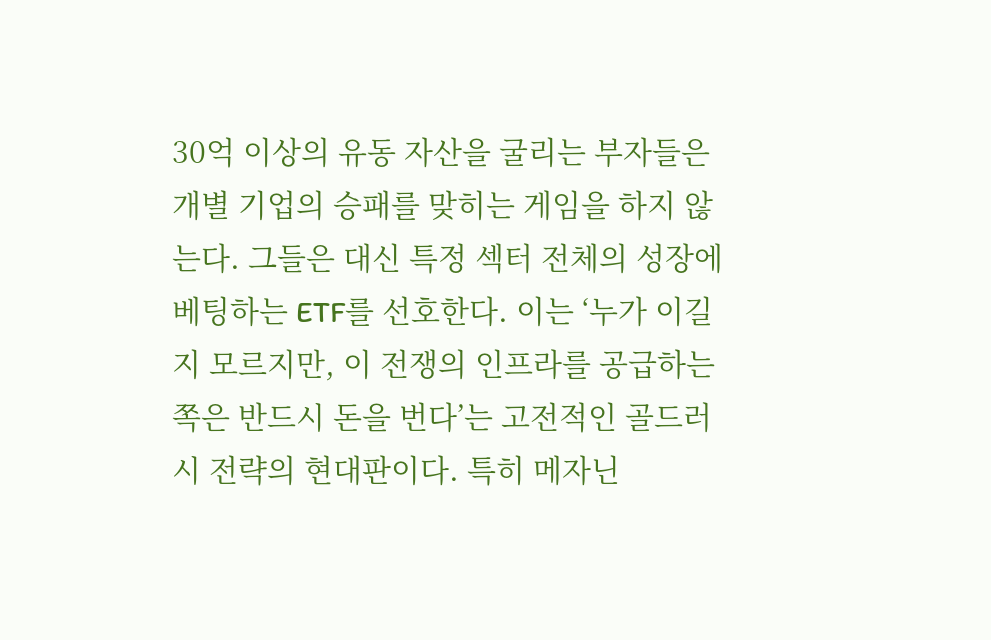30억 이상의 유동 자산을 굴리는 부자들은 개별 기업의 승패를 맞히는 게임을 하지 않는다. 그들은 대신 특정 섹터 전체의 성장에 베팅하는 ETF를 선호한다. 이는 ‘누가 이길지 모르지만, 이 전쟁의 인프라를 공급하는 쪽은 반드시 돈을 번다’는 고전적인 골드러시 전략의 현대판이다. 특히 메자닌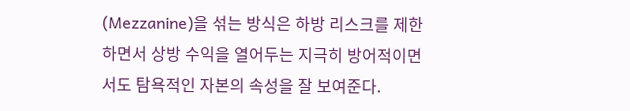(Mezzanine)을 섞는 방식은 하방 리스크를 제한하면서 상방 수익을 열어두는 지극히 방어적이면서도 탐욕적인 자본의 속성을 잘 보여준다.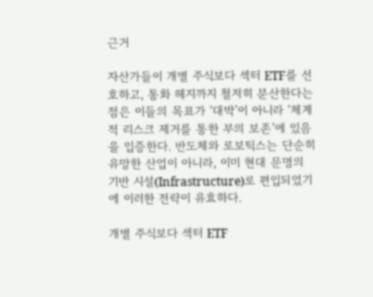근거

자산가들이 개별 주식보다 섹터 ETF를 선호하고, 통화 헤지까지 철저히 분산한다는 점은 이들의 목표가 ‘대박’이 아니라 ‘체계적 리스크 제거를 통한 부의 보존’에 있음을 입증한다. 반도체와 로보틱스는 단순히 유망한 산업이 아니라, 이미 현대 문명의 기반 시설(Infrastructure)로 편입되었기에 이러한 전략이 유효하다.

개별 주식보다 섹터 ETF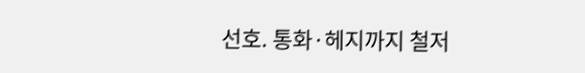선호. 통화·헤지까지 철저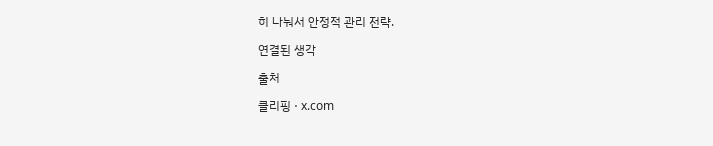히 나눠서 안정적 관리 전략.

연결된 생각

출처

클리핑 · x.com